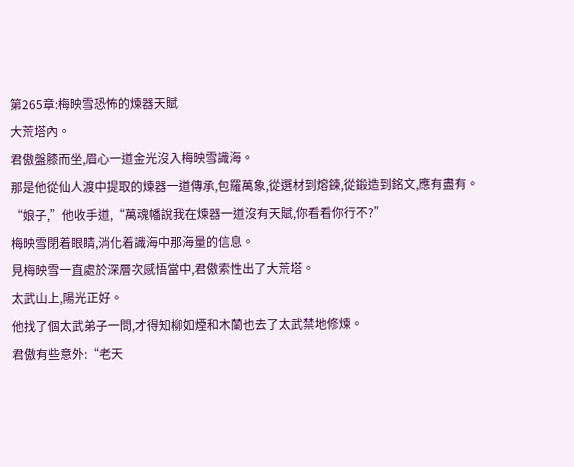第265章:梅映雪恐怖的煉器天賦
大荒塔內。
君傲盤膝而坐,眉心一道金光沒入梅映雪識海。
那是他從仙人渡中提取的煉器一道傳承,包羅萬象,從選材到熔鍊,從鍛造到銘文,應有盡有。
“娘子,”他收手道,“萬魂幡說我在煉器一道沒有天賦,你看看你行不?”
梅映雪閉着眼睛,消化着識海中那海量的信息。
見梅映雪一直處於深層次感悟當中,君傲索性出了大荒塔。
太武山上,陽光正好。
他找了個太武弟子一問,才得知柳如煙和木蘭也去了太武禁地修煉。
君傲有些意外:“老天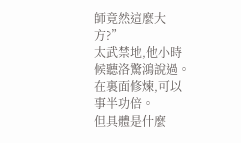師竟然這麼大方?”
太武禁地,他小時候聽洛驚鴻說過。
在裏面修煉,可以事半功倍。
但具體是什麼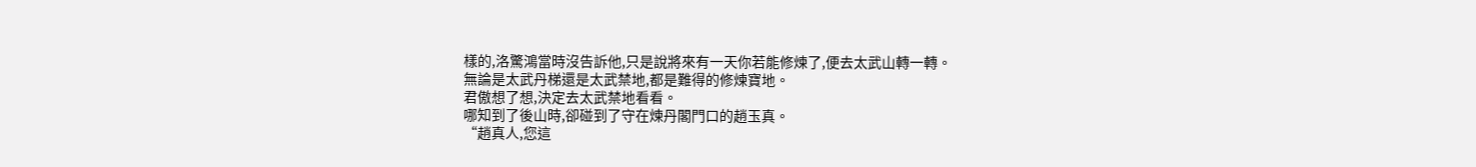樣的,洛驚鴻當時沒告訴他,只是說將來有一天你若能修煉了,便去太武山轉一轉。
無論是太武丹梯還是太武禁地,都是難得的修煉寶地。
君傲想了想,決定去太武禁地看看。
哪知到了後山時,卻碰到了守在煉丹閣門口的趙玉真。
“趙真人,您這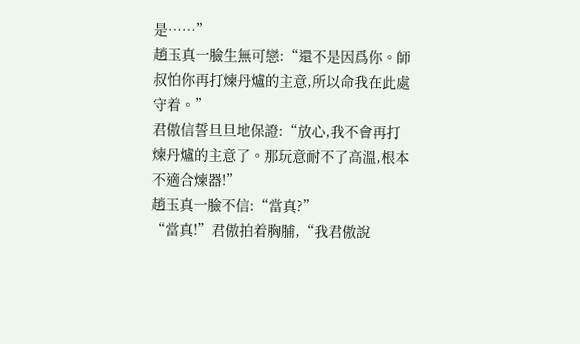是……”
趙玉真一臉生無可戀:“還不是因爲你。師叔怕你再打煉丹爐的主意,所以命我在此處守着。”
君傲信誓旦旦地保證:“放心,我不會再打煉丹爐的主意了。那玩意耐不了高溫,根本不適合煉器!”
趙玉真一臉不信:“當真?”
“當真!”君傲拍着胸脯,“我君傲說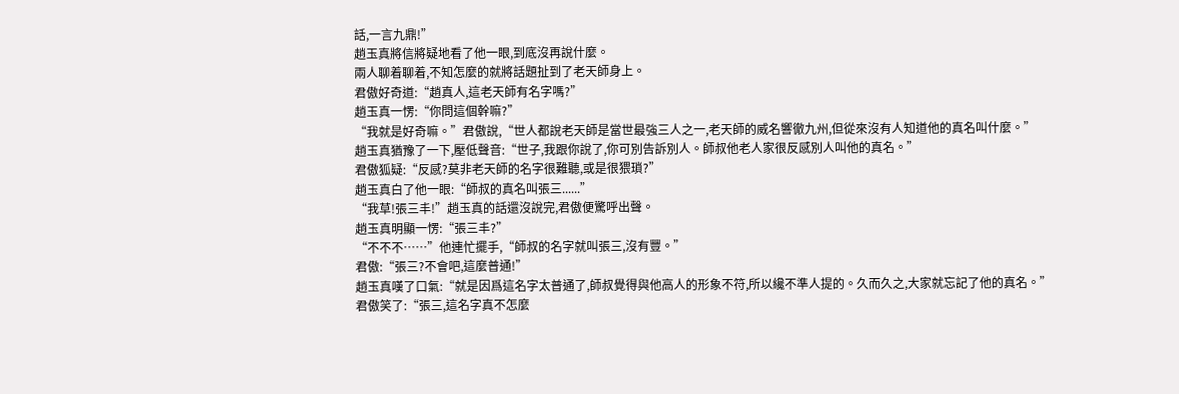話,一言九鼎!”
趙玉真將信將疑地看了他一眼,到底沒再說什麼。
兩人聊着聊着,不知怎麼的就將話題扯到了老天師身上。
君傲好奇道:“趙真人,這老天師有名字嗎?”
趙玉真一愣:“你問這個幹嘛?”
“我就是好奇嘛。”君傲說,“世人都說老天師是當世最強三人之一,老天師的威名響徹九州,但從來沒有人知道他的真名叫什麼。”
趙玉真猶豫了一下,壓低聲音:“世子,我跟你說了,你可別告訴別人。師叔他老人家很反感別人叫他的真名。”
君傲狐疑:“反感?莫非老天師的名字很難聽,或是很猥瑣?”
趙玉真白了他一眼:“師叔的真名叫張三......”
“我草!張三丰!”趙玉真的話還沒說完,君傲便驚呼出聲。
趙玉真明顯一愣:“張三丰?”
“不不不……”他連忙擺手,“師叔的名字就叫張三,沒有豐。”
君傲:“張三?不會吧,這麼普通!”
趙玉真嘆了口氣:“就是因爲這名字太普通了,師叔覺得與他高人的形象不符,所以纔不準人提的。久而久之,大家就忘記了他的真名。”
君傲笑了:“張三,這名字真不怎麼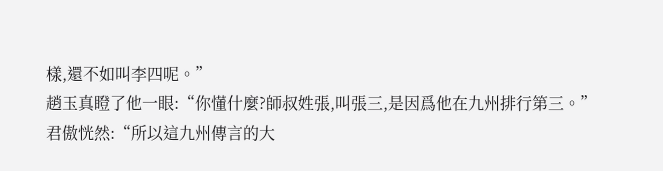樣,還不如叫李四呢。”
趙玉真瞪了他一眼:“你懂什麼?師叔姓張,叫張三,是因爲他在九州排行第三。”
君傲恍然:“所以這九州傳言的大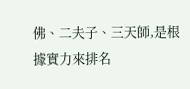佛、二夫子、三天師,是根據實力來排名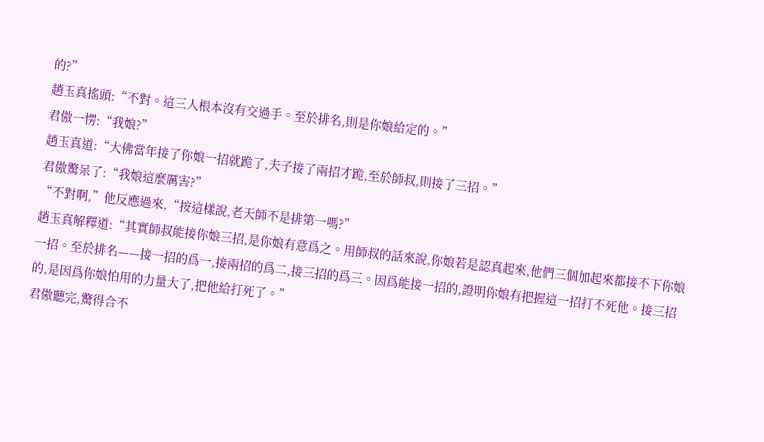的?”
趙玉真搖頭:“不對。這三人根本沒有交過手。至於排名,則是你娘給定的。”
君傲一愣:“我娘?”
趙玉真道:“大佛當年接了你娘一招就跪了,夫子接了兩招才跪,至於師叔,則接了三招。”
君傲驚呆了:“我娘這麼厲害?”
“不對啊,”他反應過來,“按這樣說,老天師不是排第一嗎?”
趙玉真解釋道:“其實師叔能接你娘三招,是你娘有意爲之。用師叔的話來說,你娘若是認真起來,他們三個加起來都接不下你娘一招。至於排名——接一招的爲一,接兩招的爲二,接三招的爲三。因爲能接一招的,證明你娘有把握這一招打不死他。接三招的,是因爲你娘怕用的力量大了,把他給打死了。”
君傲聽完,驚得合不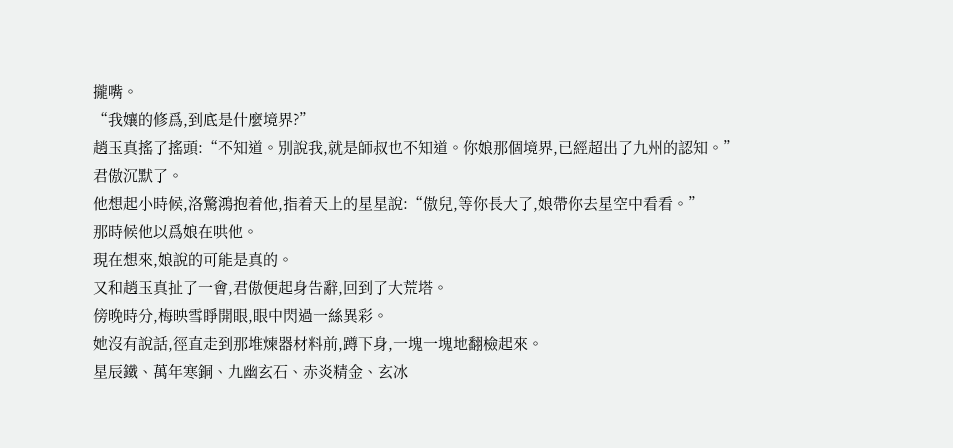攏嘴。
“我孃的修爲,到底是什麼境界?”
趙玉真搖了搖頭:“不知道。別說我,就是師叔也不知道。你娘那個境界,已經超出了九州的認知。”
君傲沉默了。
他想起小時候,洛驚鴻抱着他,指着天上的星星說:“傲兒,等你長大了,娘帶你去星空中看看。”
那時候他以爲娘在哄他。
現在想來,娘說的可能是真的。
又和趙玉真扯了一會,君傲便起身告辭,回到了大荒塔。
傍晚時分,梅映雪睜開眼,眼中閃過一絲異彩。
她沒有說話,徑直走到那堆煉器材料前,蹲下身,一塊一塊地翻檢起來。
星辰鐵、萬年寒銅、九幽玄石、赤炎精金、玄冰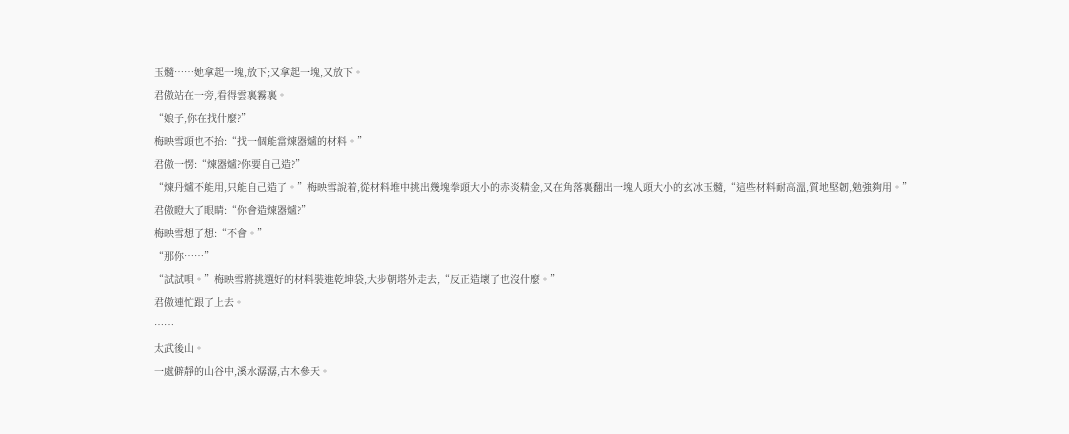玉髓……她拿起一塊,放下;又拿起一塊,又放下。
君傲站在一旁,看得雲裏霧裏。
“娘子,你在找什麼?”
梅映雪頭也不抬:“找一個能當煉器爐的材料。”
君傲一愣:“煉器爐?你要自己造?”
“煉丹爐不能用,只能自己造了。”梅映雪說着,從材料堆中挑出幾塊拳頭大小的赤炎精金,又在角落裏翻出一塊人頭大小的玄冰玉髓,“這些材料耐高溫,質地堅韌,勉強夠用。”
君傲瞪大了眼睛:“你會造煉器爐?”
梅映雪想了想:“不會。”
“那你……”
“試試唄。”梅映雪將挑選好的材料裝進乾坤袋,大步朝塔外走去,“反正造壞了也沒什麼。”
君傲連忙跟了上去。
……
太武後山。
一處僻靜的山谷中,溪水潺潺,古木參天。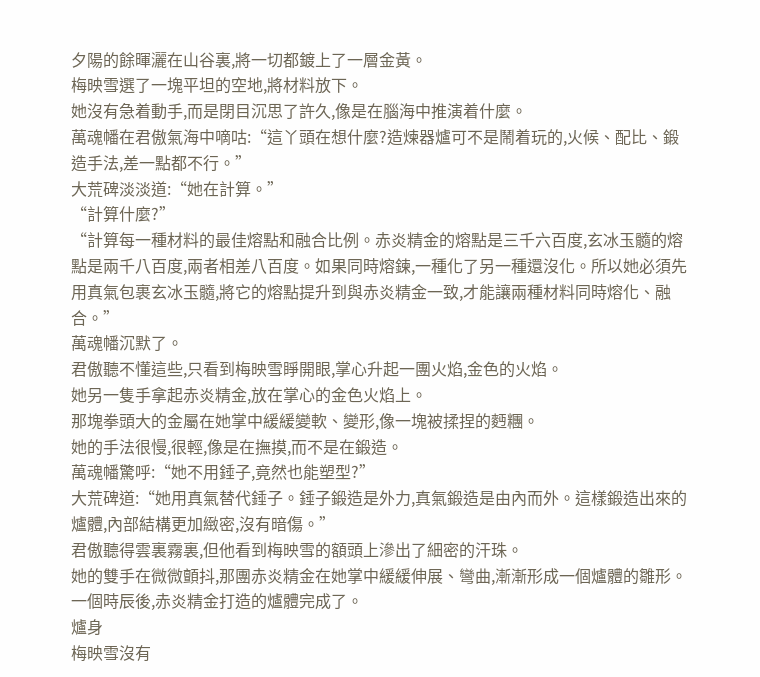夕陽的餘暉灑在山谷裏,將一切都鍍上了一層金黃。
梅映雪選了一塊平坦的空地,將材料放下。
她沒有急着動手,而是閉目沉思了許久,像是在腦海中推演着什麼。
萬魂幡在君傲氣海中嘀咕:“這丫頭在想什麼?造煉器爐可不是鬧着玩的,火候、配比、鍛造手法,差一點都不行。”
大荒碑淡淡道:“她在計算。”
“計算什麼?”
“計算每一種材料的最佳熔點和融合比例。赤炎精金的熔點是三千六百度,玄冰玉髓的熔點是兩千八百度,兩者相差八百度。如果同時熔鍊,一種化了另一種還沒化。所以她必須先用真氣包裹玄冰玉髓,將它的熔點提升到與赤炎精金一致,才能讓兩種材料同時熔化、融合。”
萬魂幡沉默了。
君傲聽不懂這些,只看到梅映雪睜開眼,掌心升起一團火焰,金色的火焰。
她另一隻手拿起赤炎精金,放在掌心的金色火焰上。
那塊拳頭大的金屬在她掌中緩緩變軟、變形,像一塊被揉捏的麪糰。
她的手法很慢,很輕,像是在撫摸,而不是在鍛造。
萬魂幡驚呼:“她不用錘子,竟然也能塑型?”
大荒碑道:“她用真氣替代錘子。錘子鍛造是外力,真氣鍛造是由內而外。這樣鍛造出來的爐體,內部結構更加緻密,沒有暗傷。”
君傲聽得雲裏霧裏,但他看到梅映雪的額頭上滲出了細密的汗珠。
她的雙手在微微顫抖,那團赤炎精金在她掌中緩緩伸展、彎曲,漸漸形成一個爐體的雛形。
一個時辰後,赤炎精金打造的爐體完成了。
爐身
梅映雪沒有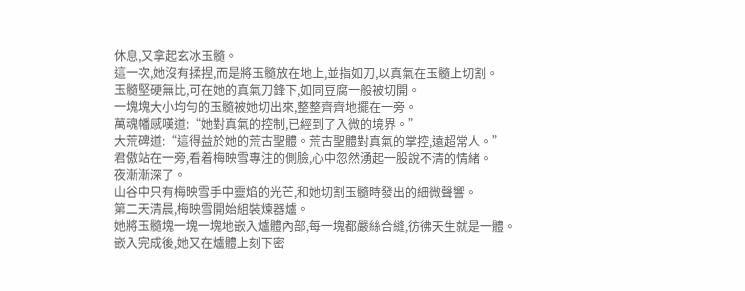休息,又拿起玄冰玉髓。
這一次,她沒有揉捏,而是將玉髓放在地上,並指如刀,以真氣在玉髓上切割。
玉髓堅硬無比,可在她的真氣刀鋒下,如同豆腐一般被切開。
一塊塊大小均勻的玉髓被她切出來,整整齊齊地擺在一旁。
萬魂幡感嘆道:“她對真氣的控制,已經到了入微的境界。”
大荒碑道:“這得益於她的荒古聖體。荒古聖體對真氣的掌控,遠超常人。”
君傲站在一旁,看着梅映雪專注的側臉,心中忽然湧起一股說不清的情緒。
夜漸漸深了。
山谷中只有梅映雪手中靈焰的光芒,和她切割玉髓時發出的細微聲響。
第二天清晨,梅映雪開始組裝煉器爐。
她將玉髓塊一塊一塊地嵌入爐體內部,每一塊都嚴絲合縫,彷彿天生就是一體。
嵌入完成後,她又在爐體上刻下密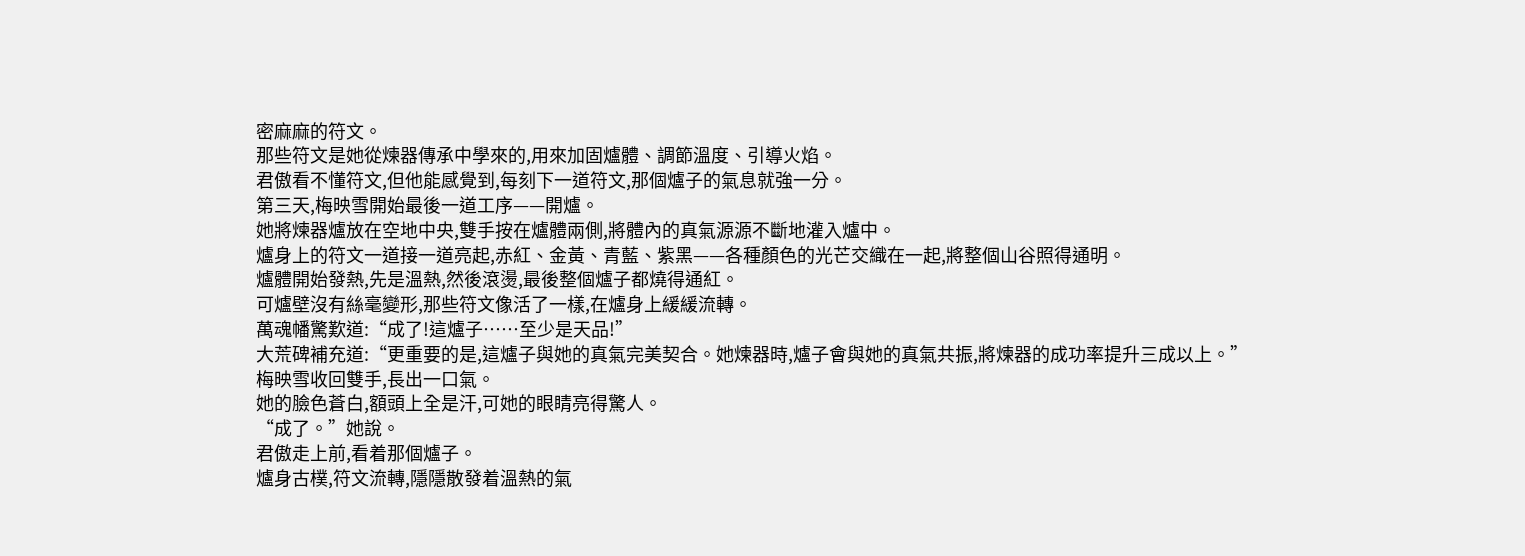密麻麻的符文。
那些符文是她從煉器傳承中學來的,用來加固爐體、調節溫度、引導火焰。
君傲看不懂符文,但他能感覺到,每刻下一道符文,那個爐子的氣息就強一分。
第三天,梅映雪開始最後一道工序——開爐。
她將煉器爐放在空地中央,雙手按在爐體兩側,將體內的真氣源源不斷地灌入爐中。
爐身上的符文一道接一道亮起,赤紅、金黃、青藍、紫黑——各種顏色的光芒交織在一起,將整個山谷照得通明。
爐體開始發熱,先是溫熱,然後滾燙,最後整個爐子都燒得通紅。
可爐壁沒有絲毫變形,那些符文像活了一樣,在爐身上緩緩流轉。
萬魂幡驚歎道:“成了!這爐子……至少是天品!”
大荒碑補充道:“更重要的是,這爐子與她的真氣完美契合。她煉器時,爐子會與她的真氣共振,將煉器的成功率提升三成以上。”
梅映雪收回雙手,長出一口氣。
她的臉色蒼白,額頭上全是汗,可她的眼睛亮得驚人。
“成了。”她說。
君傲走上前,看着那個爐子。
爐身古樸,符文流轉,隱隱散發着溫熱的氣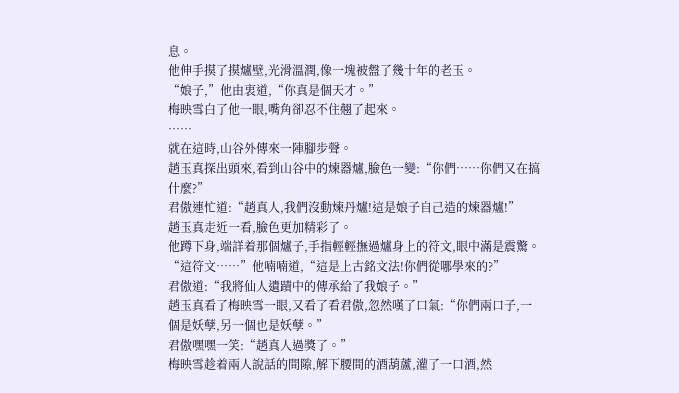息。
他伸手摸了摸爐壁,光滑溫潤,像一塊被盤了幾十年的老玉。
“娘子,”他由衷道,“你真是個天才。”
梅映雪白了他一眼,嘴角卻忍不住翹了起來。
……
就在這時,山谷外傳來一陣腳步聲。
趙玉真探出頭來,看到山谷中的煉器爐,臉色一變:“你們……你們又在搞什麼?”
君傲連忙道:“趙真人,我們沒動煉丹爐!這是娘子自己造的煉器爐!”
趙玉真走近一看,臉色更加精彩了。
他蹲下身,端詳着那個爐子,手指輕輕撫過爐身上的符文,眼中滿是震驚。
“這符文……”他喃喃道,“這是上古銘文法!你們從哪學來的?”
君傲道:“我將仙人遺蹟中的傳承給了我娘子。”
趙玉真看了梅映雪一眼,又看了看君傲,忽然嘆了口氣:“你們兩口子,一個是妖孽,另一個也是妖孽。”
君傲嘿嘿一笑:“趙真人過獎了。”
梅映雪趁着兩人說話的間隙,解下腰間的酒葫蘆,灌了一口酒,然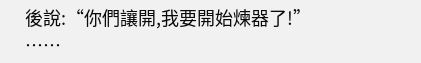後說:“你們讓開,我要開始煉器了!”
……